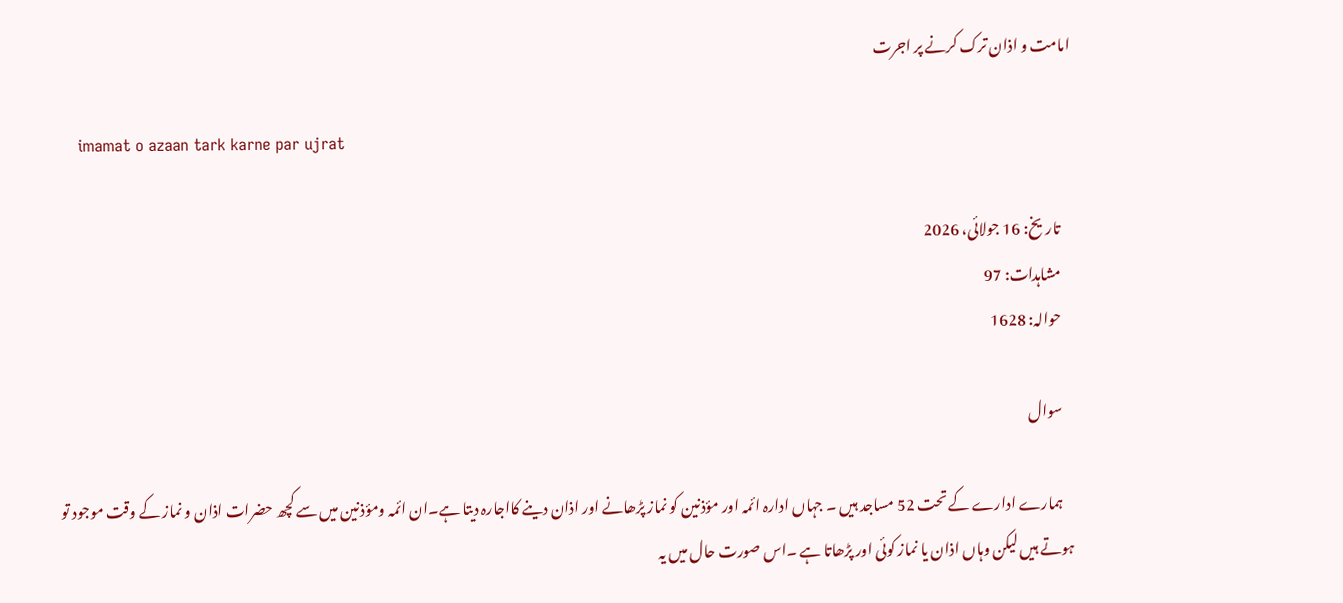امامت و اذان ترک کرنے پر اجرت

    imamat o azaan tark karne par ujrat

    تاریخ: 16 جولائی، 2026
    مشاہدات: 97
    حوالہ: 1628

    سوال

    ہمارے ادارے کے تحت 52 مساجد ہیں ۔ جہاں ادارہ ائمہ اور مؤذنین کو نماز پڑھانے اور اذان دینے کااجارہ دیتا ہے۔ان ائمہ ومؤذنین میں سے کچھ حضرات اذان و نماز کے وقت موجود تو ہوتے ہیں لیکن وہاں اذان یا نماز کوئی اور پڑھاتا ہے ۔اس صورت حال میں یہ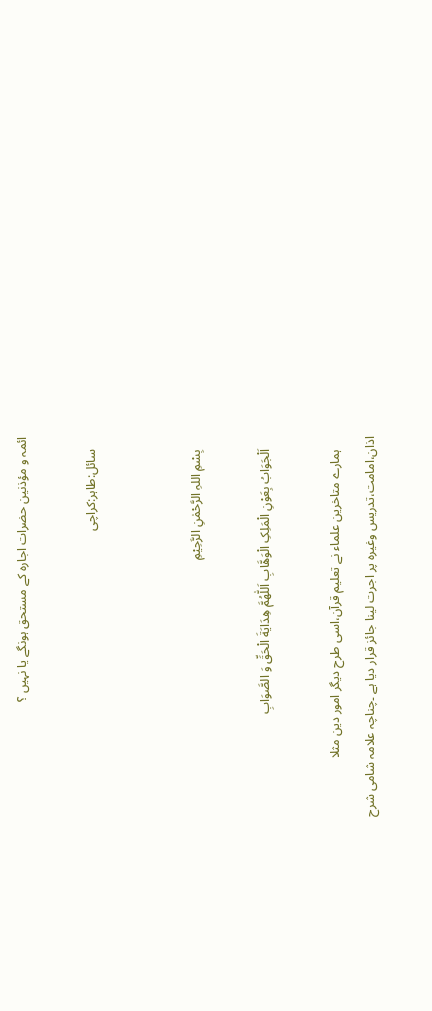ائمہ و مؤذنین حضرات اجارہ کے مستحق ہونگے یا نہیں ؟

    سائل:طاہر:کراچی


    بِسْمِ اللہِ الرَّحْمٰنِ الرَّحِيْمِ

    اَلْجَوَابُ بِعَوْنِ الْمَلِکِ الْوَھَّابِ اَللّٰھُمَّ ھِدَايَةَ الْحَقِّ وَ الصَّوَابِ

    ہمارے متاخرین علماء نے تعلیم قرآن،اسی طرح دیگر امور دین مثلا اذان،امامت،تدریس وغیرہ پر اجرت لینا جائز قرار دیا ہے ۔چناچہ علامہ شامی شرح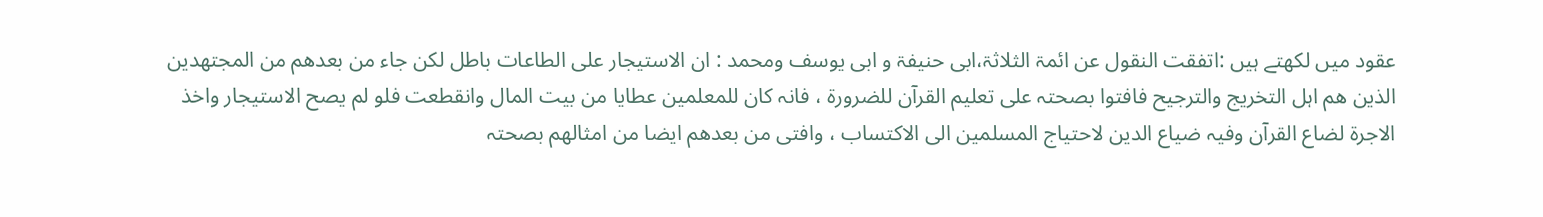عقود میں لکھتے ہیں :اتفقت النقول عن ائمۃ الثلاثۃ،ابی حنیفۃ و ابی یوسف ومحمد : ان الاستیجار علی الطاعات باطل لکن جاء من بعدھم من المجتھدین الذین ھم اہل التخریج والترجیح فافتوا بصحتہ علی تعلیم القرآن للضرورۃ ، فانہ کان للمعلمین عطایا من بیت المال وانقطعت فلو لم یصح الاستیجار واخذ الاجرۃ لضاع القرآن وفیہ ضیاع الدین لاحتیاج المسلمین الی الاکتساب ، وافتی من بعدھم ایضا من امثالھم بصحتہ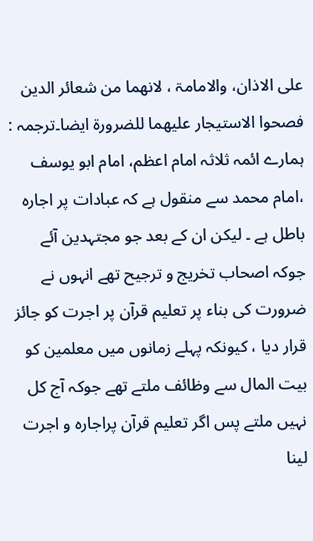علی الاذان، والامامۃ ، لانھما من شعائر الدین فصحوا الاستیجار علیھما للضرورۃ ایضا۔ترجمہ : ہمارے ائمہ ثلاثہ امام اعظم، امام ابو یوسف ،امام محمد سے منقول ہے کہ عبادات پر اجارہ باطل ہے ۔ لیکن ان کے بعد جو مجتہدین آئے جوکہ اصحاب تخریج و ترجیح تھے انہوں نے ضرورت کی بناء پر تعلیم قرآن پر اجرت کو جائز قرار دیا ، کیونکہ پہلے زمانوں میں معلمین کو بیت المال سے وظائف ملتے تھے جوکہ آج کل نہیں ملتے پس اگر تعلیم قرآن پراجارہ و اجرت لینا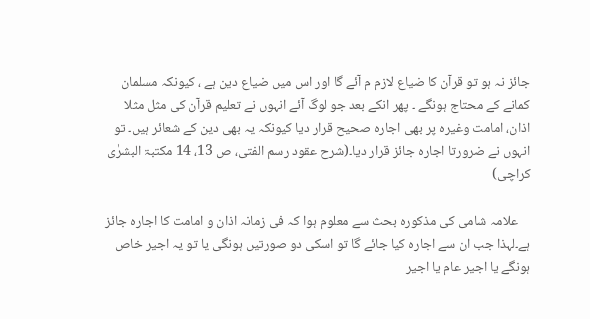جائز نہ ہو تو قرآن کا ضیاع لازم م آئے گا اور اس میں ضیاع دین ہے ، کیونکہ مسلمان کمانے کے محتاج ہونگے ۔ پھر انکے بعد جو لوگ آئے انہوں نے تعلیم قرآن کی مثل مثلا اذان، امامت وغیرہ پر بھی اجارہ صحیح قرار دیا کیونکہ یہ بھی دین کے شعائر ہیں۔ تو انہوں نے ضرورتا اجارہ جائز قرار دیا۔(شرح عقود رسم الفتی، ص 13، 14 مکتبۃ البشرٰی کراچی)

    علامہ شامی کی مذکورہ بحث سے معلوم ہوا کہ فی زمانہ اذان و امامت کا اجارہ جائز ہے۔لہذا جب ان سے اجارہ کیا جائے گا تو اسکی دو صورتیں ہونگی یا تو یہ اجیر خاص ہونگے یا اجیر عام یا اجیر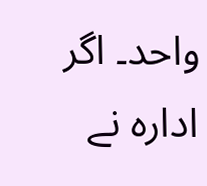واحد۔ اگر ادارہ نے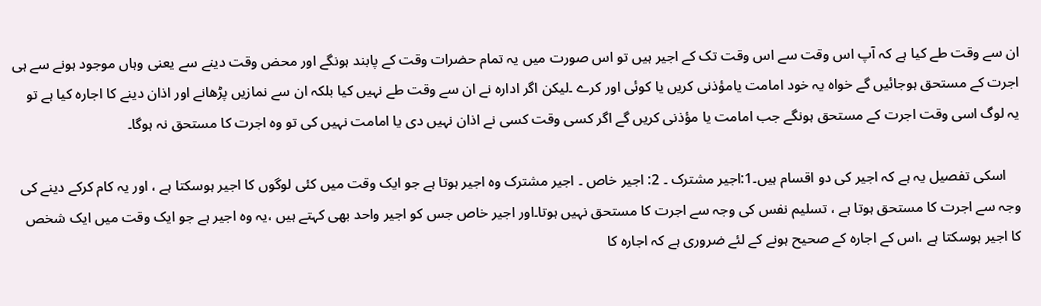ان سے وقت طے کیا ہے کہ آپ اس وقت سے اس وقت تک کے اجیر ہیں تو اس صورت میں یہ تمام حضرات وقت کے پابند ہونگے اور محض وقت دینے سے یعنی وہاں موجود ہونے سے ہی اجرت کے مستحق ہوجائیں گے خواہ یہ خود امامت یامؤذنی کریں یا کوئی اور کرے ۔لیکن اگر ادارہ نے ان سے وقت طے نہیں کیا بلکہ ان سے نمازیں پڑھانے اور اذان دینے کا اجارہ کیا ہے تو یہ لوگ اسی وقت اجرت کے مستحق ہونگے جب امامت یا مؤذنی کریں گے اگر کسی وقت کسی نے اذان نہیں دی یا امامت نہیں کی تو وہ اجرت کا مستحق نہ ہوگا۔

    اسکی تفصیل یہ ہے کہ اجیر کی دو اقسام ہیں۔1:اجیر مشترک ۔ 2: اجیر خاص ۔ اجیر مشترک وہ اجیر ہوتا ہے جو ایک وقت میں کئی لوگوں کا اجیر ہوسکتا ہے ، اور یہ کام کرکے دینے کی وجہ سے اجرت کا مستحق ہوتا ہے ، تسلیم نفس کی وجہ سے اجرت کا مستحق نہیں ہوتا۔اور اجیر خاص جس کو اجیر واحد بھی کہتے ہیں ،یہ وہ اجیر ہے جو ایک وقت میں ایک شخص کا اجیر ہوسکتا ہے ،اس کے اجارہ کے صحیح ہونے کے لئے ضروری ہے کہ اجارہ کا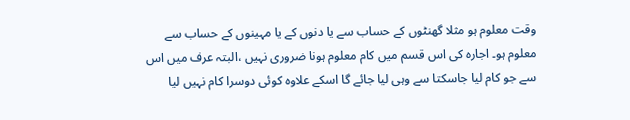وقت معلوم ہو مثلا گھنٹوں کے حساب سے یا دنوں کے یا مہینوں کے حساب سے معلوم ہو۔ اجارہ کی اس قسم میں کام معلوم ہونا ضروری نہیں ،البتہ عرف میں اس سے جو کام لیا جاسکتا سے وہی لیا جائے گا اسکے علاوہ کوئی دوسرا کام نہیں لیا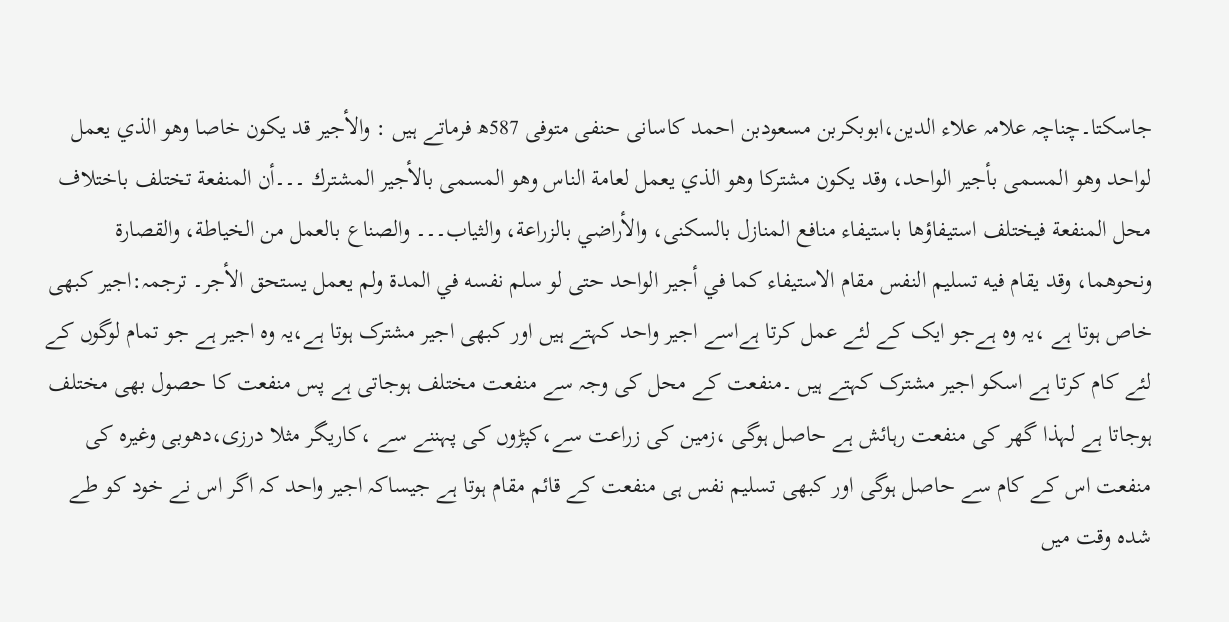جاسکتا۔چناچہ علامہ علاء الدين،ابوبكربن مسعودبن احمد كاسانی حنفی متوفى 587ھ فرماتے ہیں : والأجير قد يكون خاصا وهو الذي يعمل لواحد وهو المسمى بأجير الواحد، وقد يكون مشتركا وهو الذي يعمل لعامة الناس وهو المسمى بالأجير المشترك ۔۔۔أن المنفعة تختلف باختلاف محل المنفعة فيختلف استيفاؤها باستيفاء منافع المنازل بالسكنى، والأراضي بالزراعة، والثياب۔۔۔ والصناع بالعمل من الخياطة، والقصارة ونحوهما، وقد يقام فيه تسليم النفس مقام الاستيفاء كما في أجير الواحد حتى لو سلم نفسه في المدة ولم يعمل يستحق الأجر۔ ترجمہ:اجیر کبھی خاص ہوتا ہے ،یہ وہ ہےجو ایک کے لئے عمل کرتا ہےاسے اجیر واحد کہتے ہیں اور کبھی اجیر مشترک ہوتا ہے،یہ وہ اجیر ہے جو تمام لوگوں کے لئے کام کرتا ہے اسکو اجیر مشترک کہتے ہیں ۔منفعت کے محل کی وجہ سے منفعت مختلف ہوجاتی ہے پس منفعت کا حصول بھی مختلف ہوجاتا ہے لہذا گھر کی منفعت رہائش ہے حاصل ہوگی ،زمین کی زراعت سے،کپڑوں کی پہننے سے ،کاریگر مثلا درزی،دھوبی وغیرہ کی منفعت اس کے کام سے حاصل ہوگی اور کبھی تسلیم نفس ہی منفعت کے قائم مقام ہوتا ہے جیساکہ اجیر واحد کہ اگر اس نے خود کو طے شدہ وقت میں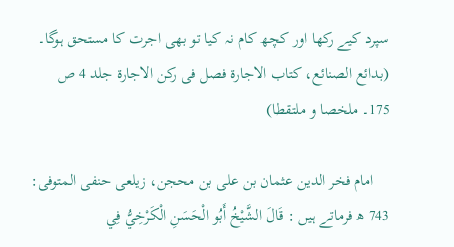سپرد کیے رکھا اور کچھ کام نہ کیا تو بھی اجرت کا مستحق ہوگا۔ (بدائع الصنائع، کتاب الاجارۃ فصل فی رکن الاجارۃ جلد 4 ص 175۔ ملخصا و ملتقطا)

    امام فخر الدين عثمان بن علی بن محجن، زيلعی حنفی المتوفى: 743 ھ فرماتے ہیں : قَالَ الشَّيْخُ أَبُو الْحَسَنِ الْكَرْخِيُّ فِي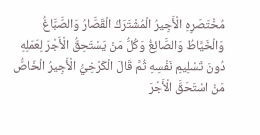مُخْتَصَرِهِ الْأَجِيرُ الْمُشْتَرَكُ الْقَصَّارُ وَالصَّبَّاغُ وَالْخَيَّاطُ وَالصَّائِغُ وَكُلُّ مَنْ يَسْتَحِقُّ الْأَجْرَ لِعَمَلِهِ دُونَ تَسْلِيمِ نَفْسِهِ ثُمَّ قَالَ الْكَرْخِيُّ الْأَجِيرُ الْخَاصُّ مَنْ اسْتَحَقَّ الْأَجْرَ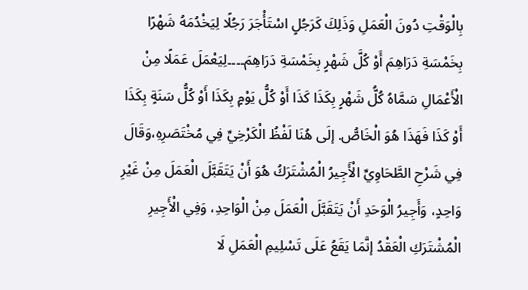بِالْوَقْتِ دُونَ الْعَمَلِ وَذَلِكَ كَرَجُلٍ اسْتَأْجَرَ رَجُلًا لِيَخْدُمَهُ شَهْرًا بِخَمْسَةِ دَرَاهِمَ أَوْ كُلَّ شَهْرٍ بِخَمْسَةِ دَرَاهِمَ۔۔۔۔لِيَعْمَلَ عَمَلًا مِنْ الْأَعْمَالِ سَمَّاهُ كُلُّ شَهْرٍ بِكَذَا كَذَا أَوْ كُلُّ يَوْمٍ بِكَذَا أَوْ كُلُّ سَنَةٍ بِكَذَا أَوْ كَذَا فَهَذَا هُوَ الْخَاصُّ. إلَى هُنَا لَفْظُ الْكَرْخِيِّ فِي مُخْتَصَرِهِ،وَقَالَ فِي شَرْحِ الطَّحَاوِيِّ الْأَجِيرُ الْمُشْتَرَكُ هُوَ أَنْ يَتَقَبَّلَ الْعَمَلَ مِنْ غَيْرِ وَاحِدٍ، وَأَجِيرُ الْوَحَدِ أَنْ يَتَقَبَّلَ الْعَمَلَ مِنْ الْوَاحِدِ، وَفِي الْأَجِيرِ الْمُشْتَرَكِ الْعَقْدُ إنَّمَا يَقَعُ عَلَى تَسْلِيمِ الْعَمَلِ لَا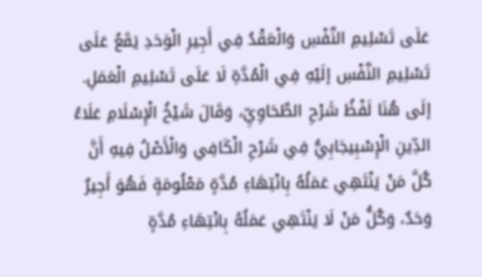عَلَى تَسْلِيمِ النَّفْسِ وَالْعَقْدُ فِي أَجِيرِ الْوَحَدِ يَقَعُ عَلَى تَسْلِيمِ النَّفْسِ إلَيْهِ فِي الْمُدَّةِ لَا عَلَى تَسْلِيمِ الْعَمَلِ. إلَى هُنَا لَفْظُ شَرْحِ الطَّحَاوِيِّ، وَقَالَ شَيْخُ الْإِسْلَامِ عَلَاءُ الدِّينِ الْإِسْبِيجَابِيُّ فِي شَرْحِ الْكَافِي وَالْأَصْلُ فِيهِ أَنَّ كُلَّ مَنْ يَنْتَهِي عَمَلُهُ بِانْتِهَاءِ مُدَّةٍ مَعْلُومَةٍ فَهُوَ أَجِيرٌ وَحَدٌ، وَكُلُّ مَنْ لَا يَنْتَهِي عَمَلُهُ بِانْتِهَاءِ مُدَّةٍ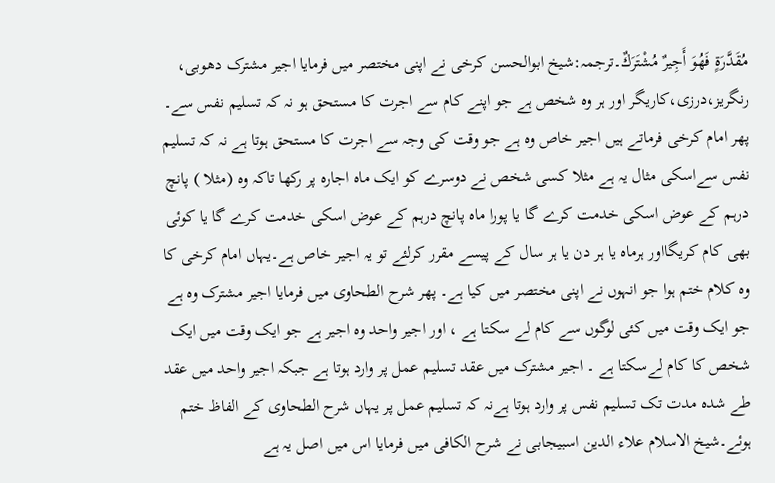مُقَدَّرَةٍ فَهُوَ أَجِيرٌ مُشْتَرَكٌ۔ترجمہ:شیخ ابوالحسن کرخی نے اپنی مختصر میں فرمایا اجیر مشترک دھوبی، رنگریز،درزی،کاریگر اور ہر وہ شخص ہے جو اپنے کام سے اجرت کا مستحق ہو نہ کہ تسلیم نفس سے۔ پھر امام کرخی فرماتے ہیں اجیر خاص وہ ہے جو وقت کی وجہ سے اجرت کا مستحق ہوتا ہے نہ کہ تسلیم نفس سےاسکی مثال یہ ہے مثلا کسی شخص نے دوسرے کو ایک ماہ اجارہ پر رکھا تاکہ وہ (مثلا ) پانچ درہم کے عوض اسکی خدمت کرے گا یا پورا ماہ پانچ درہم کے عوض اسکی خدمت کرے گا یا کوئی بھی کام کریگااور ہرماہ یا ہر دن یا ہر سال کے پیسے مقرر کرلئے تو یہ اجیر خاص ہے۔یہاں امام کرخی کا وہ کلام ختم ہوا جو انہوں نے اپنی مختصر میں کیا ہے۔ پھر شرح الطحاوی میں فرمایا اجیر مشترک وہ ہے جو ایک وقت میں کئی لوگوں سے کام لے سکتا ہے ، اور اجیر واحد وہ اجیر ہے جو ایک وقت میں ایک شخص کا کام لےسکتا ہے ۔ اجیر مشترک میں عقد تسلیم عمل پر وارد ہوتا ہے جبکہ اجیر واحد میں عقد طے شدہ مدت تک تسلیم نفس پر وارد ہوتا ہےنہ کہ تسلیم عمل پر یہاں شرح الطحاوی کے الفاظ ختم ہوئے۔شیخ الاسلام علاء الدین اسبیجابی نے شرح الکافی میں فرمایا اس میں اصل یہ ہے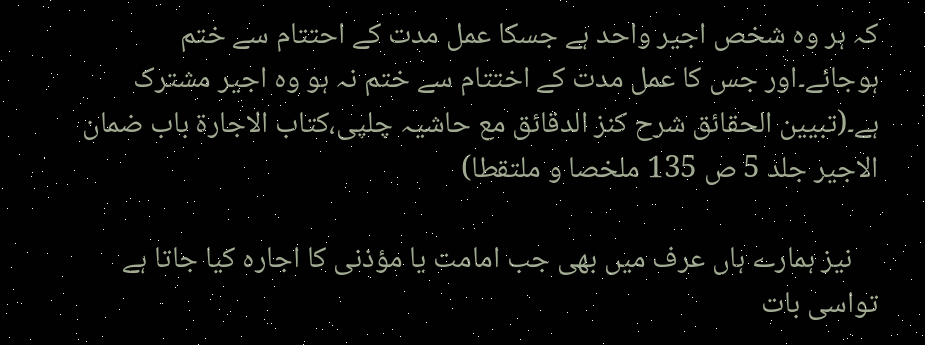کہ ہر وہ شخص اجیر واحد ہے جسکا عمل مدت کے احتتام سے ختم ہوجائے۔اور جس کا عمل مدت کے اختتام سے ختم نہ ہو وہ اجیر مشترک ہے۔(تبيين الحقائق شرح كنز الدقائق مع حاشیہ چلپی،کتاب الاجارۃ باب ضمان الاجیر جلد 5 ص 135 ملخصا و ملتقطا)

    نیز ہمارے ہاں عرف میں بھی جب امامت یا مؤذنی کا اجارہ کیا جاتا ہے تواسی بات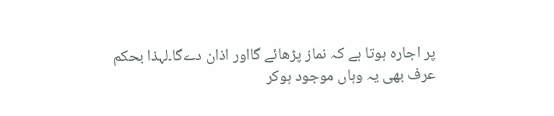پر اجارہ ہوتا ہے کہ نماز پڑھائے گااور اذان دےگا۔لہذا بحکم عرف بھی یہ وہاں موجود ہوکر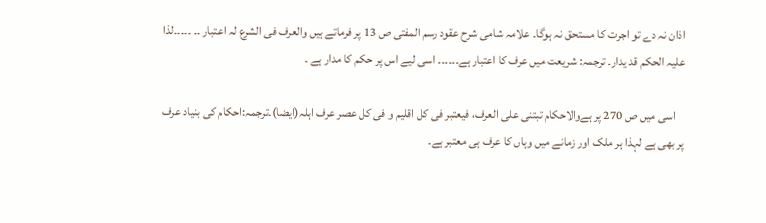اذان نہ دے تو اجرت کا مستحق نہ ہوگا۔ علامہ شامی شرح عقود رسم المفتی ص 13 پر فرماتے ہیں والعرف فی الشرع لہ اعتبار ۔۔ ۔۔۔۔۔لذا علیہ الحکم قد یدار۔ ترجمہ: شریعت میں عرف کا اعتبار ہے۔۔۔۔۔۔ اسی لیے اس پر حکم کا مدار ہے ۔

    اسی میں ص 270 پر ہےوالاحکام تبتنی علی العرف، فیعتبر فی کل اقلیم و فی کل عصر عرف اہلہ(ایضا)۔ترجمہ:احکام کی بنیاد عرف پر بھی ہے لہذا ہر ملک اور زمانے میں وہاں کا عرف ہی معتبر ہے۔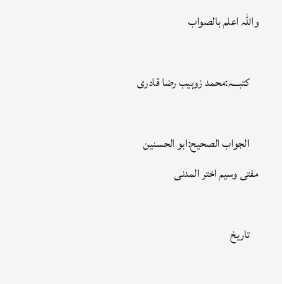واللہ اعلم بالصواب

    کتبـــہ:محمد زوہیب رضا قادری

    الجواب الصحیح:ابو الحسنین مفتی وسیم اختر المدنی

    تاریخ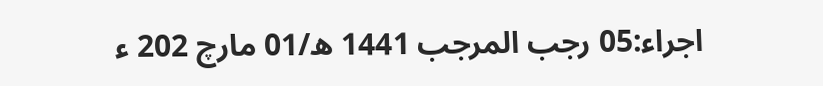اجراء:05 رجب المرجب 1441 ھ/01 مارچ 202 ء